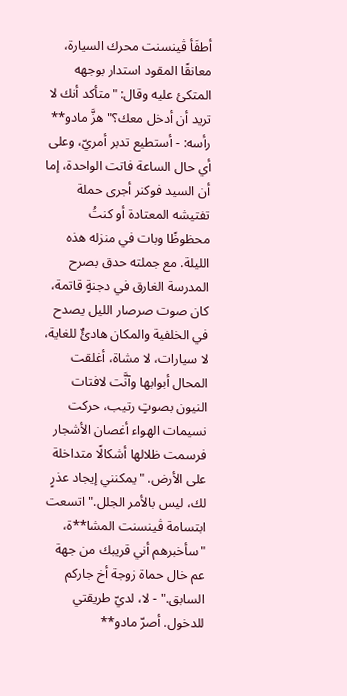أطفَأ ڤينسنت محرك السيارة، معانقًا المقود استدار بوجهه المتكئ عليه وقال: "متأكد أنك لا تريد أن أدخل معك؟" هزَّ مادو** رأسه: - أستطيع تدبر أمريّ، وعلى أي حال الساعة فاتت الواحدة، إما أن السيد فوكنر أجرى حملة تفتيشه المعتادة أو كنتُ محظوظًا وبات في منزله هذه الليلة. مع جملته حدق بصرح المدرسة الغارق في دجنةٍ قاتمة، كان صوت صرصار الليل يصدح في الخلفية والمكان هادئٌ للغاية، لا سيارات، لا مشاة، أغلقت المحال أبوابها وآنَّت لافتات النيون بصوتٍ رتيب، حركت نسيمات الهواء أغصان الأشجار فرسمت ظلالها أشكالًا متداخلة على الأرض. "يمكنني إيجاد عذرٍ لك، ليس بالأمر الجلل." اتسعت ابتسامة ڤينسنت المشا**ة، "سأخبرهم أني قريبك من جهة عم خال حماة زوجة أخ جاركم السابق." - لا، لديّ طريقتي للدخول. أصرّ مادو**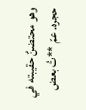وهو محتضنٌ حقيبته في حجره. عمّ **تُ بعض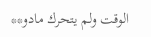الوقت ولم يتحرك مادو**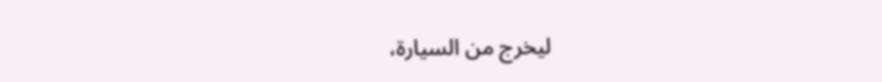ليخرج من السيارة،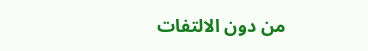من دون الالتفات